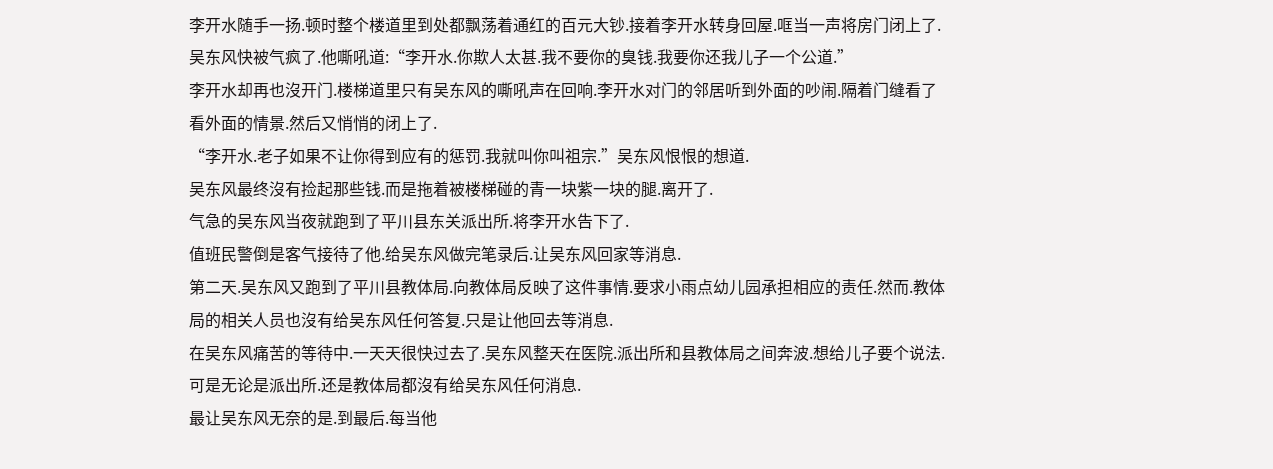李开水随手一扬.顿时整个楼道里到处都飘荡着通红的百元大钞.接着李开水转身回屋.哐当一声将房门闭上了.
吴东风快被气疯了.他嘶吼道:“李开水.你欺人太甚.我不要你的臭钱.我要你还我儿子一个公道.”
李开水却再也沒开门.楼梯道里只有吴东风的嘶吼声在回响.李开水对门的邻居听到外面的吵闹.隔着门缝看了看外面的情景.然后又悄悄的闭上了.
“李开水.老子如果不让你得到应有的惩罚.我就叫你叫祖宗.”吴东风恨恨的想道.
吴东风最终沒有捡起那些钱.而是拖着被楼梯碰的青一块紫一块的腿.离开了.
气急的吴东风当夜就跑到了平川县东关派出所.将李开水告下了.
值班民警倒是客气接待了他.给吴东风做完笔录后.让吴东风回家等消息.
第二天.吴东风又跑到了平川县教体局.向教体局反映了这件事情.要求小雨点幼儿园承担相应的责任.然而.教体局的相关人员也沒有给吴东风任何答复.只是让他回去等消息.
在吴东风痛苦的等待中.一天天很快过去了.吴东风整天在医院.派出所和县教体局之间奔波.想给儿子要个说法.可是无论是派出所.还是教体局都沒有给吴东风任何消息.
最让吴东风无奈的是.到最后.每当他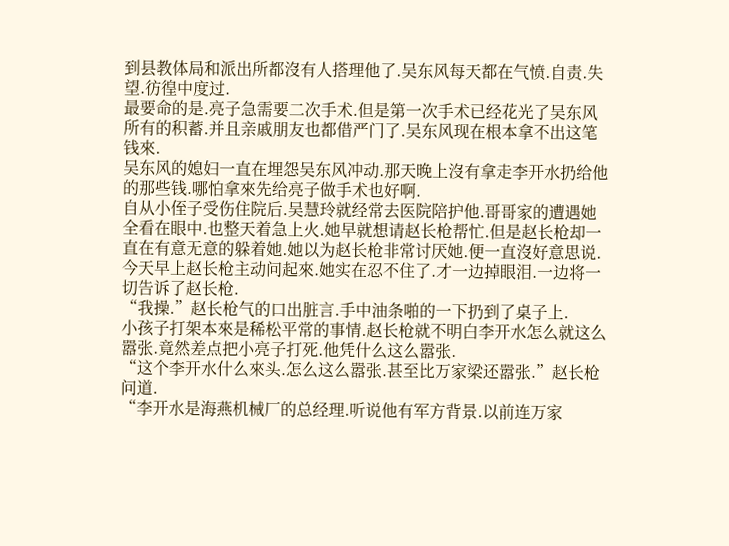到县教体局和派出所都沒有人搭理他了.吴东风每天都在气愤.自责.失望.彷徨中度过.
最要命的是.亮子急需要二次手术.但是第一次手术已经花光了吴东风所有的积蓄.并且亲戚朋友也都借严门了.吴东风现在根本拿不出这笔钱來.
吴东风的媳妇一直在埋怨吴东风冲动.那天晚上沒有拿走李开水扔给他的那些钱.哪怕拿來先给亮子做手术也好啊.
自从小侄子受伤住院后.吴慧玲就经常去医院陪护他.哥哥家的遭遇她全看在眼中.也整天着急上火.她早就想请赵长枪帮忙.但是赵长枪却一直在有意无意的躲着她.她以为赵长枪非常讨厌她.便一直沒好意思说.
今天早上赵长枪主动问起來.她实在忍不住了.才一边掉眼泪.一边将一切告诉了赵长枪.
“我操.”赵长枪气的口出脏言.手中油条啪的一下扔到了桌子上.
小孩子打架本來是稀松平常的事情.赵长枪就不明白李开水怎么就这么嚣张.竟然差点把小亮子打死.他凭什么这么嚣张.
“这个李开水什么來头.怎么这么嚣张.甚至比万家梁还嚣张.”赵长枪问道.
“李开水是海燕机械厂的总经理.听说他有军方背景.以前连万家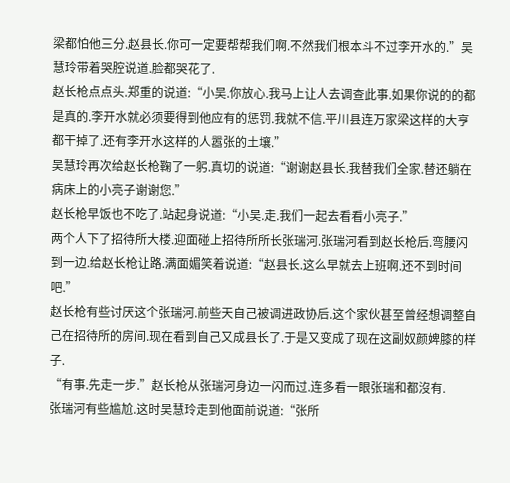梁都怕他三分.赵县长.你可一定要帮帮我们啊.不然我们根本斗不过李开水的.”吴慧玲带着哭腔说道.脸都哭花了.
赵长枪点点头.郑重的说道:“小吴.你放心.我马上让人去调查此事.如果你说的的都是真的.李开水就必须要得到他应有的惩罚.我就不信.平川县连万家梁这样的大亨都干掉了.还有李开水这样的人嚣张的土壤.”
吴慧玲再次给赵长枪鞠了一躬.真切的说道:“谢谢赵县长.我替我们全家.替还躺在病床上的小亮子谢谢您.”
赵长枪早饭也不吃了.站起身说道:“小吴.走.我们一起去看看小亮子.”
两个人下了招待所大楼.迎面碰上招待所所长张瑞河.张瑞河看到赵长枪后.弯腰闪到一边.给赵长枪让路.满面媚笑着说道:“赵县长.这么早就去上班啊.还不到时间吧.”
赵长枪有些讨厌这个张瑞河.前些天自己被调进政协后.这个家伙甚至曾经想调整自己在招待所的房间.现在看到自己又成县长了.于是又变成了现在这副奴颜婢膝的样子.
“有事.先走一步.”赵长枪从张瑞河身边一闪而过.连多看一眼张瑞和都沒有.
张瑞河有些尴尬.这时吴慧玲走到他面前说道:“张所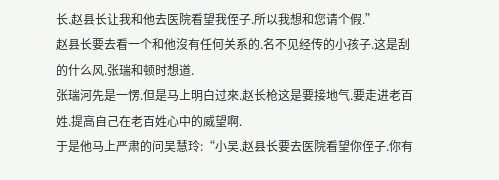长.赵县长让我和他去医院看望我侄子.所以我想和您请个假.”
赵县长要去看一个和他沒有任何关系的.名不见经传的小孩子.这是刮的什么风.张瑞和顿时想道.
张瑞河先是一愣.但是马上明白过來.赵长枪这是要接地气.要走进老百姓.提高自己在老百姓心中的威望啊.
于是他马上严肃的问吴慧玲:“小吴.赵县长要去医院看望你侄子.你有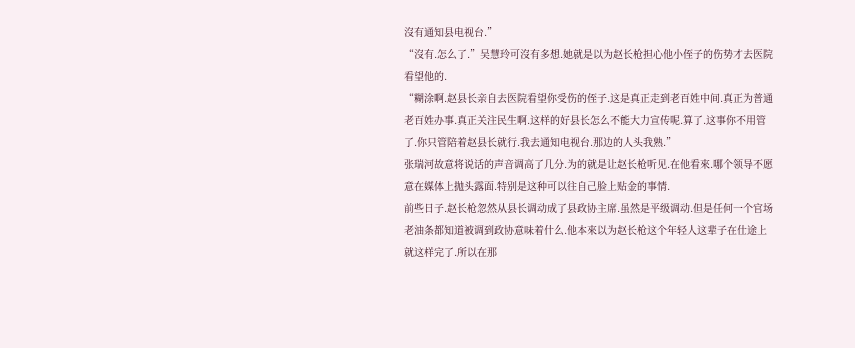沒有通知县电视台.”
“沒有.怎么了.”吴慧玲可沒有多想.她就是以为赵长枪担心他小侄子的伤势才去医院看望他的.
“糊涂啊.赵县长亲自去医院看望你受伤的侄子.这是真正走到老百姓中间.真正为普通老百姓办事.真正关注民生啊.这样的好县长怎么不能大力宣传呢.算了.这事你不用管了.你只管陪着赵县长就行.我去通知电视台.那边的人头我熟.”
张瑞河故意将说话的声音调高了几分.为的就是让赵长枪听见.在他看來.哪个领导不愿意在媒体上抛头露面.特别是这种可以往自己脸上贴金的事情.
前些日子.赵长枪忽然从县长调动成了县政协主席.虽然是平级调动.但是任何一个官场老油条都知道被调到政协意味着什么.他本來以为赵长枪这个年轻人这辈子在仕途上就这样完了.所以在那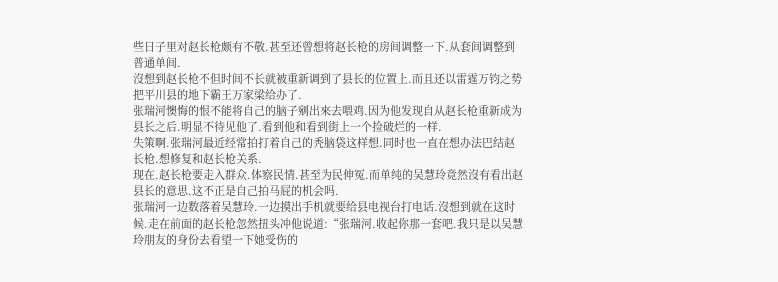些日子里对赵长枪颇有不敬.甚至还曾想将赵长枪的房间调整一下.从套间调整到普通单间.
沒想到赵长枪不但时间不长就被重新调到了县长的位置上.而且还以雷霆万钧之势把平川县的地下霸王万家梁给办了.
张瑞河懊悔的恨不能将自己的脑子剜出來去喂鸡.因为他发现自从赵长枪重新成为县长之后.明显不待见他了.看到他和看到街上一个捡破烂的一样.
失策啊.张瑞河最近经常拍打着自己的秃脑袋这样想.同时也一直在想办法巴结赵长枪.想修复和赵长枪关系.
现在.赵长枪要走入群众.体察民情.甚至为民伸冤.而单纯的吴慧玲竟然沒有看出赵县长的意思.这不正是自己拍马屁的机会吗.
张瑞河一边数落着吴慧玲.一边摸出手机就要给县电视台打电话.沒想到就在这时候.走在前面的赵长枪忽然扭头冲他说道:“张瑞河.收起你那一套吧.我只是以吴慧玲朋友的身份去看望一下她受伤的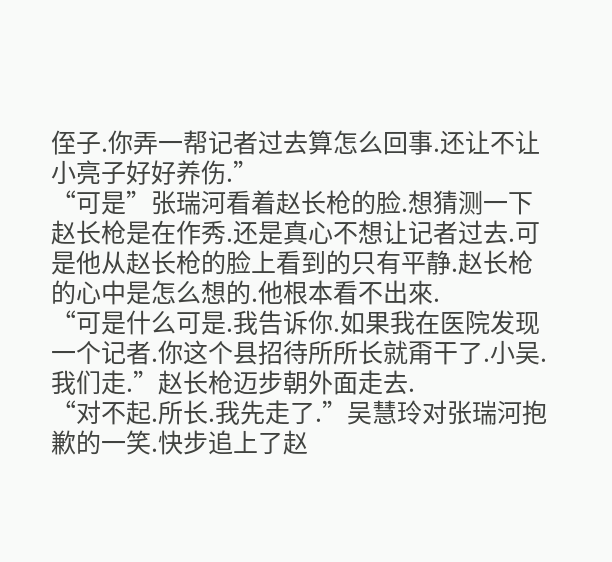侄子.你弄一帮记者过去算怎么回事.还让不让小亮子好好养伤.”
“可是”张瑞河看着赵长枪的脸.想猜测一下赵长枪是在作秀.还是真心不想让记者过去.可是他从赵长枪的脸上看到的只有平静.赵长枪的心中是怎么想的.他根本看不出來.
“可是什么可是.我告诉你.如果我在医院发现一个记者.你这个县招待所所长就甭干了.小吴.我们走.”赵长枪迈步朝外面走去.
“对不起.所长.我先走了.”吴慧玲对张瑞河抱歉的一笑.快步追上了赵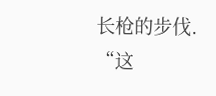长枪的步伐.
“这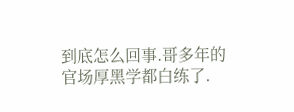到底怎么回事.哥多年的官场厚黑学都白练了.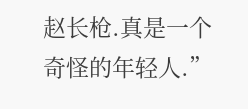赵长枪.真是一个奇怪的年轻人.”